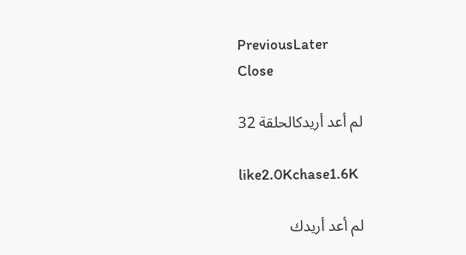PreviousLater
Close

لم أعد أريدكالحلقة 32

like2.0Kchase1.6K

لم أعد أريدك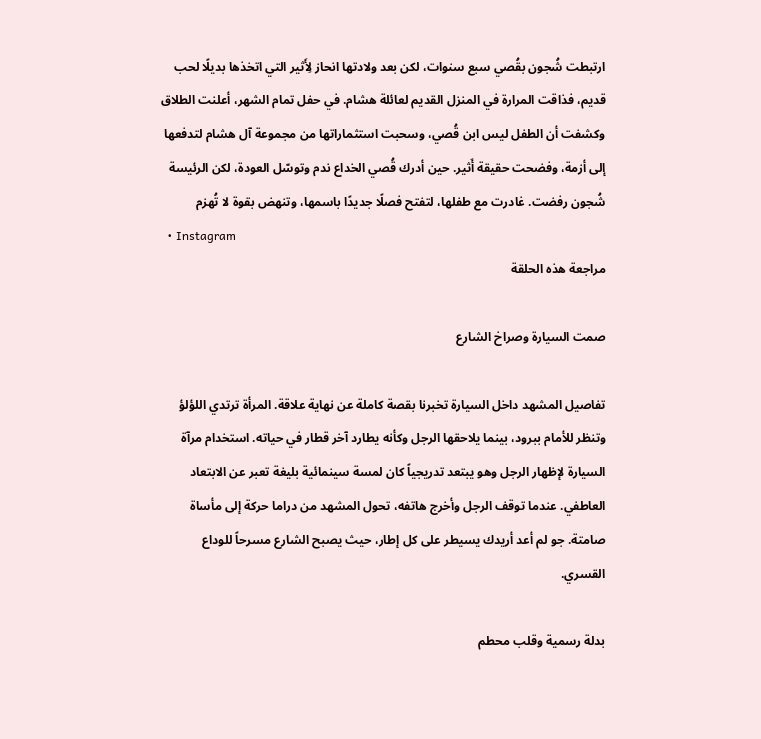ارتبطت شُجون بقُصي سبع سنوات، لكن بعد ولادتها انحاز لِأَثير التي اتخذها بديلًا لحب قديم، فذاقت المرارة في المنزل القديم لعائلة هشام. في حفل تمام الشهر، أعلنت الطلاق وكشفت أن الطفل ليس ابن قُصي، وسحبت استثماراتها من مجموعة آل هشام لتدفعها إلى أزمة، وفضحت حقيقة أَثير. حين أدرك قُصي الخداع ندم وتوسّل العودة، لكن الرئيسة شُجون رفضت. غادرت مع طفلها، لتفتح فصلًا جديدًا باسمها، وتنهض بقوة لا تُهزم
  • Instagram
مراجعة هذه الحلقة

صمت السيارة وصراخ الشارع

تفاصيل المشهد داخل السيارة تخبرنا بقصة كاملة عن نهاية علاقة. المرأة ترتدي اللؤلؤ وتنظر للأمام ببرود، بينما يلاحقها الرجل وكأنه يطارد آخر قطار في حياته. استخدام مرآة السيارة لإظهار الرجل وهو يبتعد تدريجياً كان لمسة سينمائية بليغة تعبر عن الابتعاد العاطفي. عندما توقف الرجل وأخرج هاتفه، تحول المشهد من دراما حركة إلى مأساة صامتة. جو لم أعد أريدك يسيطر على كل إطار، حيث يصبح الشارع مسرحاً للوداع القسري.

بدلة رسمية وقلب محطم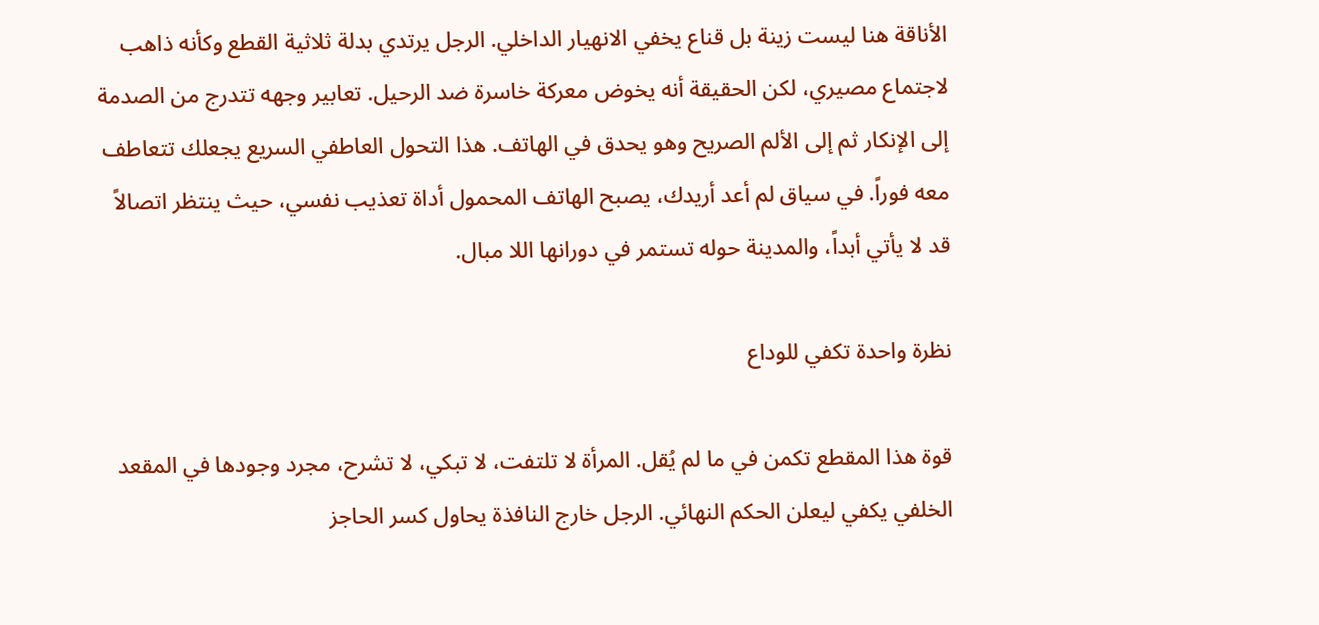الأناقة هنا ليست زينة بل قناع يخفي الانهيار الداخلي. الرجل يرتدي بدلة ثلاثية القطع وكأنه ذاهب لاجتماع مصيري، لكن الحقيقة أنه يخوض معركة خاسرة ضد الرحيل. تعابير وجهه تتدرج من الصدمة إلى الإنكار ثم إلى الألم الصريح وهو يحدق في الهاتف. هذا التحول العاطفي السريع يجعلك تتعاطف معه فوراً. في سياق لم أعد أريدك، يصبح الهاتف المحمول أداة تعذيب نفسي، حيث ينتظر اتصالاً قد لا يأتي أبداً، والمدينة حوله تستمر في دورانها اللا مبال.

نظرة واحدة تكفي للوداع

قوة هذا المقطع تكمن في ما لم يُقل. المرأة لا تلتفت، لا تبكي، لا تشرح، مجرد وجودها في المقعد الخلفي يكفي ليعلن الحكم النهائي. الرجل خارج النافذة يحاول كسر الحاجز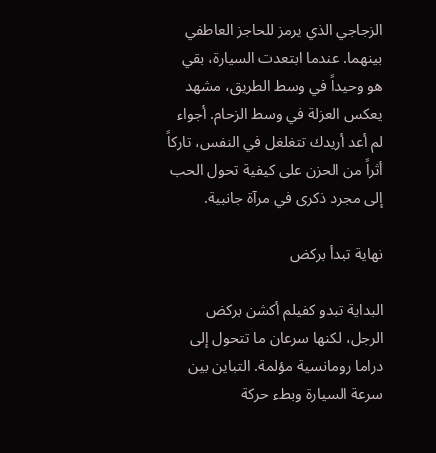الزجاجي الذي يرمز للحاجز العاطفي بينهما. عندما ابتعدت السيارة، بقي هو وحيداً في وسط الطريق، مشهد يعكس العزلة في وسط الزحام. أجواء لم أعد أريدك تتغلغل في النفس، تاركاً أثراً من الحزن على كيفية تحول الحب إلى مجرد ذكرى في مرآة جانبية.

نهاية تبدأ بركض

البداية تبدو كفيلم أكشن بركض الرجل، لكنها سرعان ما تتحول إلى دراما رومانسية مؤلمة. التباين بين سرعة السيارة وبطء حركة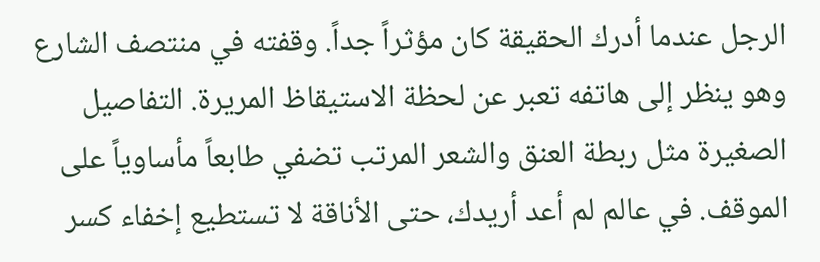الرجل عندما أدرك الحقيقة كان مؤثراً جداً. وقفته في منتصف الشارع وهو ينظر إلى هاتفه تعبر عن لحظة الاستيقاظ المريرة. التفاصيل الصغيرة مثل ربطة العنق والشعر المرتب تضفي طابعاً مأساوياً على الموقف. في عالم لم أعد أريدك، حتى الأناقة لا تستطيع إخفاء كسر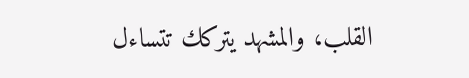القلب، والمشهد يتركك تتساءل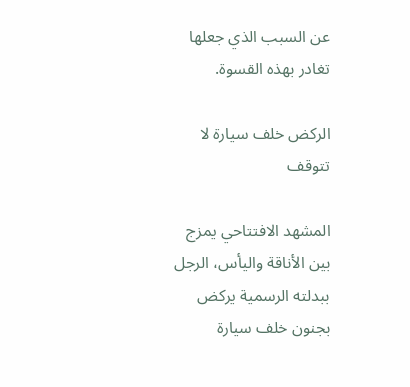عن السبب الذي جعلها تغادر بهذه القسوة.

الركض خلف سيارة لا تتوقف

المشهد الافتتاحي يمزج بين الأناقة واليأس، الرجل ببدلته الرسمية يركض بجنون خلف سيارة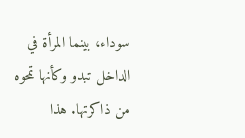سوداء، بينما المرأة في الداخل تبدو وكأنها تمحوه من ذاكرتها. هذا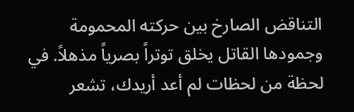التناقض الصارخ بين حركته المحمومة وجمودها القاتل يخلق توتراً بصرياً مذهلاً. في لحظة من لحظات لم أعد أريدك، تشعر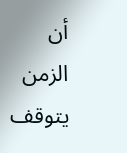أن الزمن يتوقف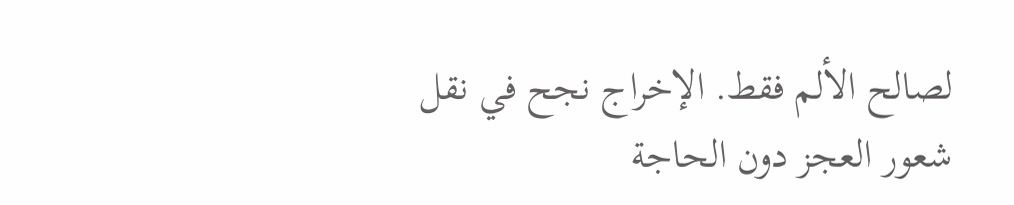لصالح الألم فقط. الإخراج نجح في نقل شعور العجز دون الحاجة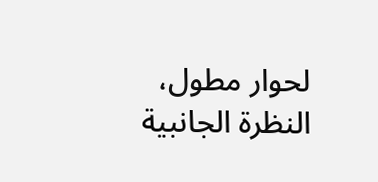لحوار مطول، النظرة الجانبية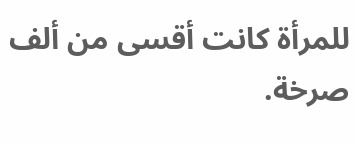للمرأة كانت أقسى من ألف صرخة.